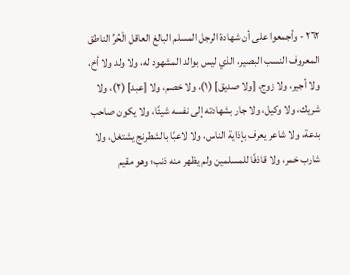٢٦٢ - وأجمعوا على أن شهادة الرجل المسلم البالغ العاقل الْحُرِّ الناطق المعروف النسب البصير، الذي ليس بوالد المشهود له، ولا ولد ولا أخ، ولا أجير، ولا زوج، [ولا صديق] (١)، ولا خصم، ولا [عبد] (٢)، ولا شريك، ولا وكيل، ولا جار بشهادته إلى نفسه شيئًا، ولا يكون صاحب بدعة، ولا شاعر يعرف بإذاية الناس، ولا لاعبًا بالشطرنج يشتغل، ولا شارب خمر، ولا قاذفًا للمسلمين ولم يظهر منه ذنب؛ وهو مقيم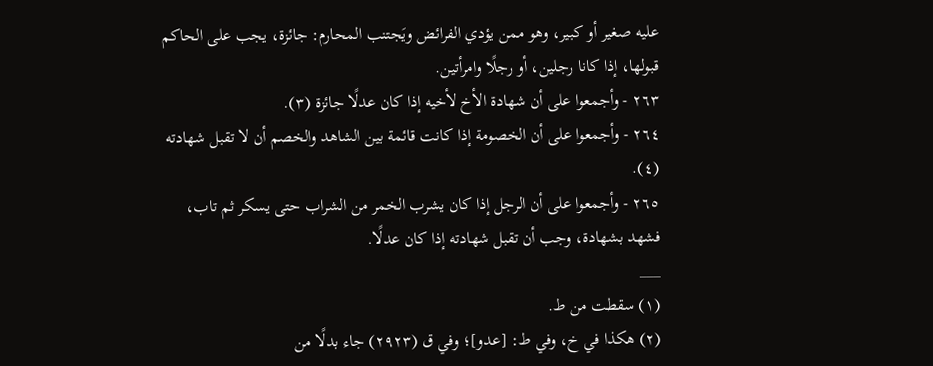عليه صغير أو كبير، وهو ممن يؤدي الفرائض ويَجتنب المحارم: جائزة، يجب على الحاكم قبولها، إذا كانا رجلين، أو رجلًا وامرأتين.
٢٦٣ - وأجمعوا على أن شهادة الأخ لأخيه إذا كان عدلًا جائزة (٣).
٢٦٤ - وأجمعوا على أن الخصومة إذا كانت قائمة بين الشاهد والخصم أن لا تقبل شهادته (٤).
٢٦٥ - وأجمعوا على أن الرجل إذا كان يشرب الخمر من الشراب حتى يسكر ثم تاب، فشهد بشهادة، وجب أن تقبل شهادته إذا كان عدلًا.
___
(١) سقطت من ط.
(٢) هكذا في خ، وفي ط: [عدو]؛ وفي ق (٢٩٢٣) جاء بدلًا من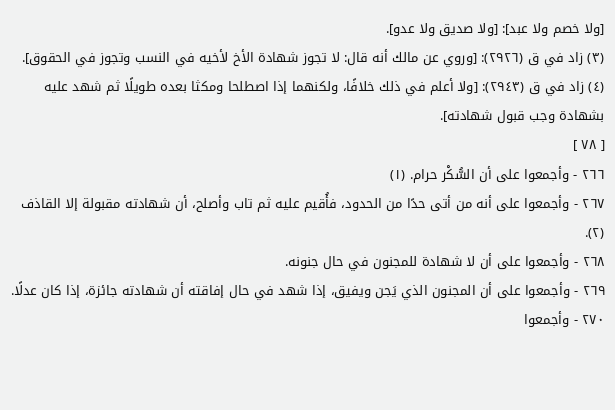[ولا خصم ولا عبد]: [ولا صديق ولا عدو].
(٣) زاد في ق (٢٩٢٦): [وروي عن مالك أنه قال: لا تجوز شهادة الأخ لأخيه في النسب وتجوز في الحقوق].
(٤) زاد في ق (٢٩٤٣): [ولا أعلم في ذلك خلافًا، ولكنهما إذا اصطلحا ومكثا بعده طويلًا ثم شهد عليه بشهادة وجب قبول شهادته].
[ ٧٨ ]
٢٦٦ - وأجمعوا على أن السُّكْر حرام. (١)
٢٦٧ - وأجمعوا على أنه من أتى حدًا من الحدود، فأُقيم عليه ثم تاب وأصلح، أن شهادته مقبولة إلا القاذف (٢).
٢٦٨ - وأجمعوا على أن لا شهادة للمجنون في حال جنونه.
٢٦٩ - وأجمعوا على أن المجنون الذي يَجن ويفيق، إذا شهد في حال إفاقته أن شهادته جائزة، إذا كان عدلًا.
٢٧٠ - وأجمعوا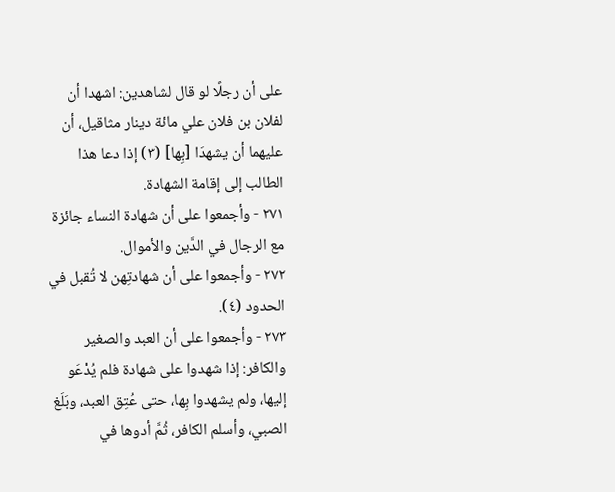على أن رجلًا لو قال لشاهدين: اشهدا أن لفلان بن فلان علي مائة دينار مثاقيل، أن عليهما أن يشهدَا [بِها] (٣) إذا دعا هذا الطالب إلى إقامة الشهادة.
٢٧١ - وأجمعوا على أن شهادة النساء جائزة مع الرجال في الدَّين والأموال.
٢٧٢ - وأجمعوا على أن شهادتِهن لا تُقبل في الحدود (٤).
٢٧٣ - وأجمعوا على أن العبد والصغير والكافر: إذا شهدوا على شهادة فلم يُدْعَو إليها، ولم يشهدوا بِها، حتى عُتِق العبد، وبَلَغ الصبي، وأسلم الكافر، ثُمَّ أدوها في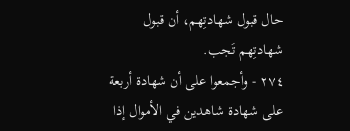حال قبول شهادتِهم، أن قبول شهادتِهم تَجب.
٢٧٤ - وأجمعوا على أن شهادة أربعة على شهادة شاهدين في الأموال إذا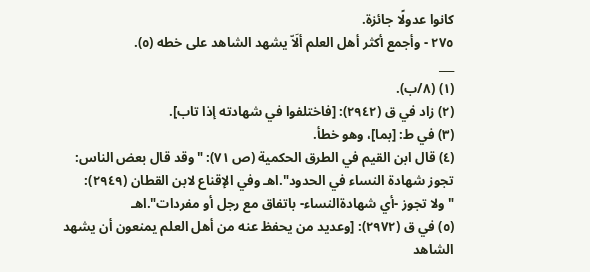كانوا عدولًا جائزة.
٢٧٥ - وأجمع أكثر أهل العلم ألَاّ يشهد الشاهد على خطه (٥).
___
(١) (٨/ب).
(٢) زاد في ق (٢٩٤٢): [فاختلفوا في شهادته إذا تاب].
(٣) في ط: [بما]، وهو خطأ.
(٤) قال ابن القيم في الطرق الحكمية (ص ٧١): "وقد قال بعض الناس: تجوز شهادة النساء في الحدود".اهـ وفي الإقناع لابن القطان (٢٩٤٩): "ولا تجوز -أي شهادةالنساء- باتفاق مع رجل أو مفردات".اهـ
(٥) في ق (٢٩٧٢): [وعديد من يحفظ عنه من أهل العلم يمنعون أن يشهد الشاهد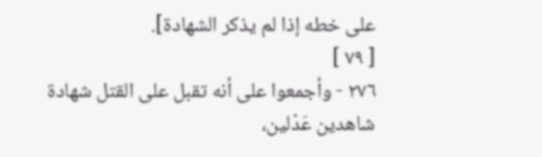على خطه إذا لم يذكر الشهادة].
[ ٧٩ ]
٢٧٦ - وأجمعوا على أنه تقبل على القتل شهادة شاهدين عَدْلين،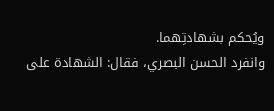ويُحكم بشهادتِهما.
وانفرد الحسن البصري، فقال: الشهادة على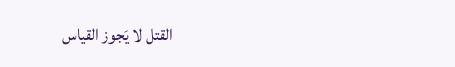القتل لا يَجوز القياس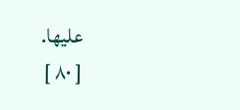عليها.
[ ٨٠ ]